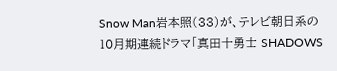Snow Man岩本照(33)が、テレビ朝日系の10月期連続ドラマ「真田十勇士 SHADOWS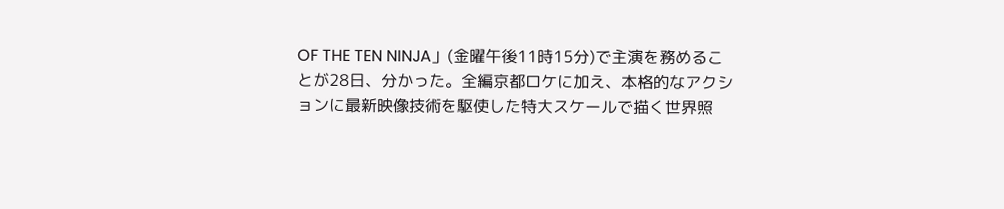OF THE TEN NINJA」(金曜午後11時15分)で主演を務めることが28日、分かった。全編京都ロケに加え、本格的なアクションに最新映像技術を駆使した特大スケールで描く世界照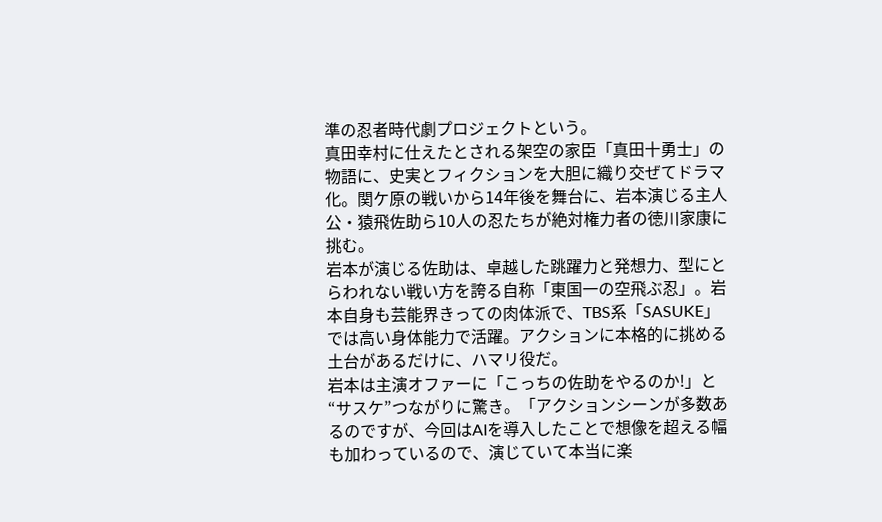準の忍者時代劇プロジェクトという。
真田幸村に仕えたとされる架空の家臣「真田十勇士」の物語に、史実とフィクションを大胆に織り交ぜてドラマ化。関ケ原の戦いから14年後を舞台に、岩本演じる主人公・猿飛佐助ら10人の忍たちが絶対権力者の徳川家康に挑む。
岩本が演じる佐助は、卓越した跳躍力と発想力、型にとらわれない戦い方を誇る自称「東国一の空飛ぶ忍」。岩本自身も芸能界きっての肉体派で、TBS系「SASUKE」では高い身体能力で活躍。アクションに本格的に挑める土台があるだけに、ハマリ役だ。
岩本は主演オファーに「こっちの佐助をやるのか!」と“サスケ”つながりに驚き。「アクションシーンが多数あるのですが、今回はAIを導入したことで想像を超える幅も加わっているので、演じていて本当に楽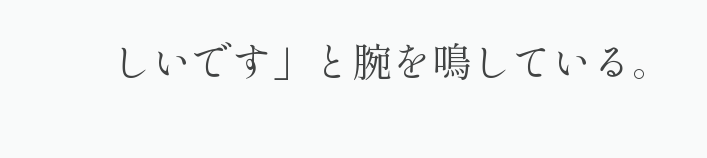しいです」と腕を鳴している。